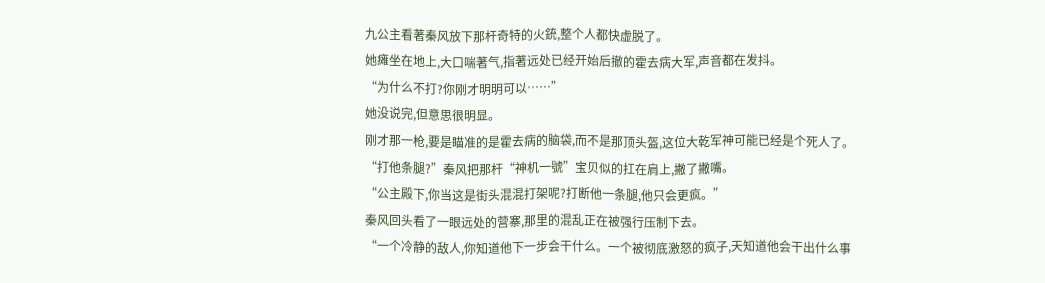九公主看著秦风放下那杆奇特的火銃,整个人都快虚脱了。
她瘫坐在地上,大口喘著气,指著远处已经开始后撤的霍去病大军,声音都在发抖。
“为什么不打?你刚才明明可以……”
她没说完,但意思很明显。
刚才那一枪,要是瞄准的是霍去病的脑袋,而不是那顶头盔,这位大乾军神可能已经是个死人了。
“打他条腿?”秦风把那杆“神机一號”宝贝似的扛在肩上,撇了撇嘴。
“公主殿下,你当这是街头混混打架呢?打断他一条腿,他只会更疯。”
秦风回头看了一眼远处的营寨,那里的混乱正在被强行压制下去。
“一个冷静的敌人,你知道他下一步会干什么。一个被彻底激怒的疯子,天知道他会干出什么事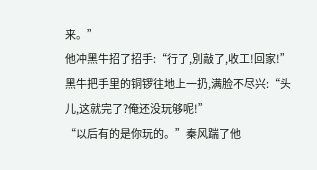来。”
他冲黑牛招了招手:“行了,別敲了,收工!回家!”
黑牛把手里的铜锣往地上一扔,满脸不尽兴:“头儿,这就完了?俺还没玩够呢!”
“以后有的是你玩的。”秦风踹了他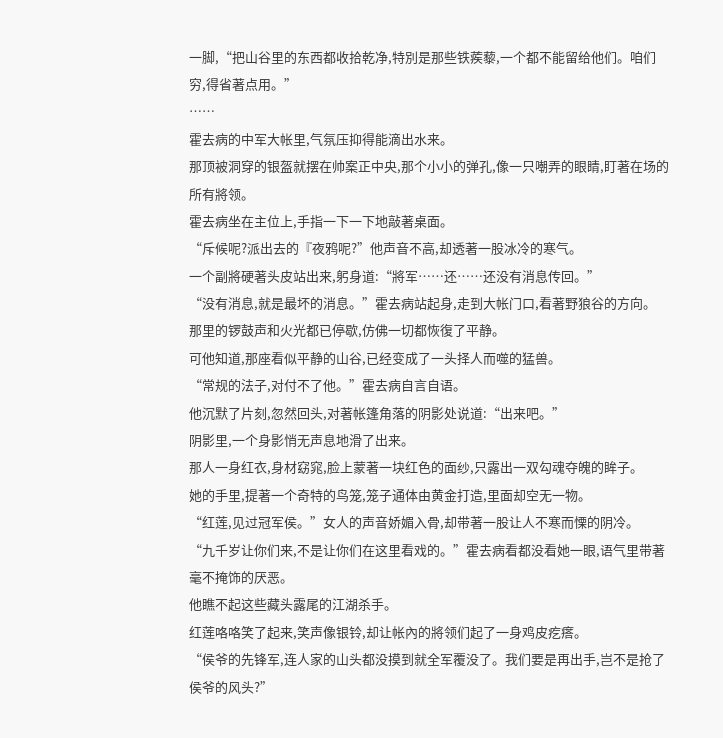一脚,“把山谷里的东西都收拾乾净,特別是那些铁蒺藜,一个都不能留给他们。咱们穷,得省著点用。”
……
霍去病的中军大帐里,气氛压抑得能滴出水来。
那顶被洞穿的银盔就摆在帅案正中央,那个小小的弹孔,像一只嘲弄的眼睛,盯著在场的所有將领。
霍去病坐在主位上,手指一下一下地敲著桌面。
“斥候呢?派出去的『夜鸦呢?”他声音不高,却透著一股冰冷的寒气。
一个副將硬著头皮站出来,躬身道:“將军……还……还没有消息传回。”
“没有消息,就是最坏的消息。”霍去病站起身,走到大帐门口,看著野狼谷的方向。
那里的锣鼓声和火光都已停歇,仿佛一切都恢復了平静。
可他知道,那座看似平静的山谷,已经变成了一头择人而噬的猛兽。
“常规的法子,对付不了他。”霍去病自言自语。
他沉默了片刻,忽然回头,对著帐篷角落的阴影处说道:“出来吧。”
阴影里,一个身影悄无声息地滑了出来。
那人一身红衣,身材窈窕,脸上蒙著一块红色的面纱,只露出一双勾魂夺魄的眸子。
她的手里,提著一个奇特的鸟笼,笼子通体由黄金打造,里面却空无一物。
“红莲,见过冠军侯。”女人的声音娇媚入骨,却带著一股让人不寒而慄的阴冷。
“九千岁让你们来,不是让你们在这里看戏的。”霍去病看都没看她一眼,语气里带著毫不掩饰的厌恶。
他瞧不起这些藏头露尾的江湖杀手。
红莲咯咯笑了起来,笑声像银铃,却让帐內的將领们起了一身鸡皮疙瘩。
“侯爷的先锋军,连人家的山头都没摸到就全军覆没了。我们要是再出手,岂不是抢了侯爷的风头?”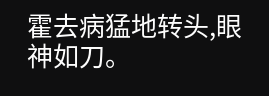霍去病猛地转头,眼神如刀。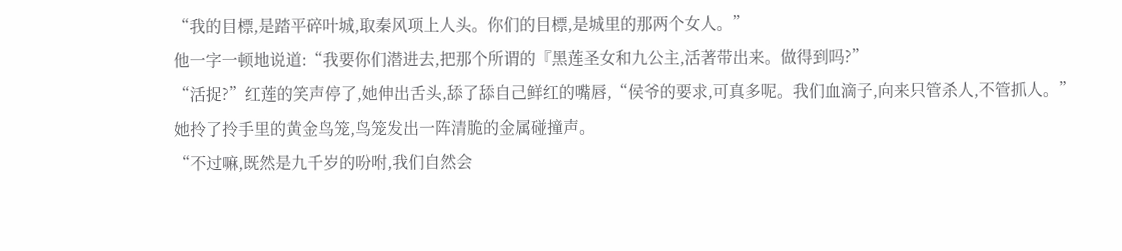“我的目標,是踏平碎叶城,取秦风项上人头。你们的目標,是城里的那两个女人。”
他一字一顿地说道:“我要你们潜进去,把那个所谓的『黑莲圣女和九公主,活著带出来。做得到吗?”
“活捉?”红莲的笑声停了,她伸出舌头,舔了舔自己鲜红的嘴唇,“侯爷的要求,可真多呢。我们血滴子,向来只管杀人,不管抓人。”
她拎了拎手里的黄金鸟笼,鸟笼发出一阵清脆的金属碰撞声。
“不过嘛,既然是九千岁的吩咐,我们自然会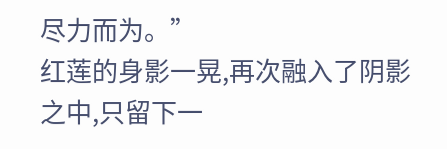尽力而为。”
红莲的身影一晃,再次融入了阴影之中,只留下一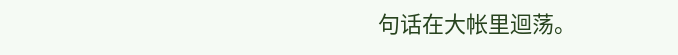句话在大帐里迴荡。